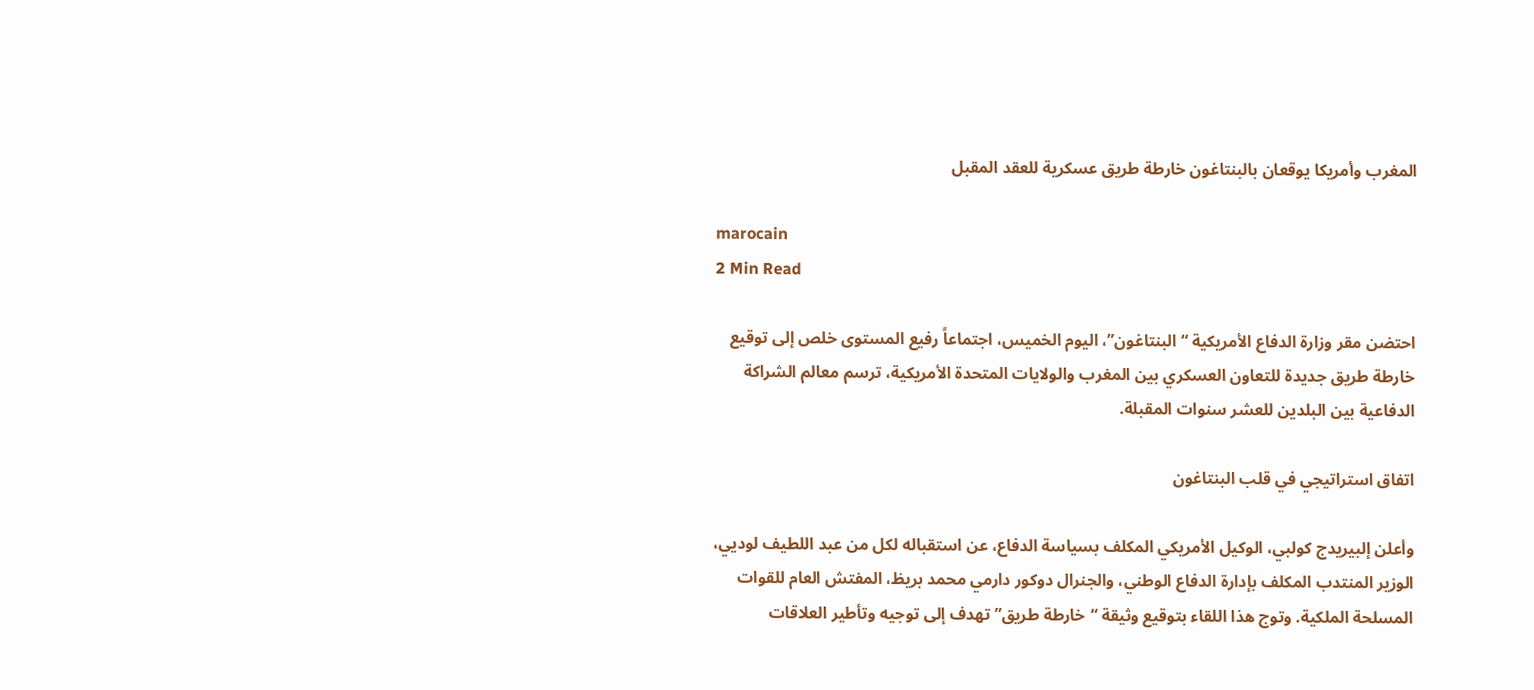المغرب وأمريكا يوقعان بالبنتاغون خارطة طريق عسكرية للعقد المقبل

marocain
2 Min Read

احتضن مقر وزارة الدفاع الأمريكية “البنتاغون”، اليوم الخميس، اجتماعاً رفيع المستوى خلص إلى توقيع خارطة طريق جديدة للتعاون العسكري بين المغرب والولايات المتحدة الأمريكية، ترسم معالم الشراكة الدفاعية بين البلدين للعشر سنوات المقبلة.

اتفاق استراتيجي في قلب البنتاغون

وأعلن إلبيريدج كولبي، الوكيل الأمريكي المكلف بسياسة الدفاع، عن استقباله لكل من عبد اللطيف لوديي، الوزير المنتدب المكلف بإدارة الدفاع الوطني، والجنرال دوكور دارمي محمد بريظ، المفتش العام للقوات المسلحة الملكية. وتوج هذا اللقاء بتوقيع وثيقة “خارطة طريق” تهدف إلى توجيه وتأطير العلاقات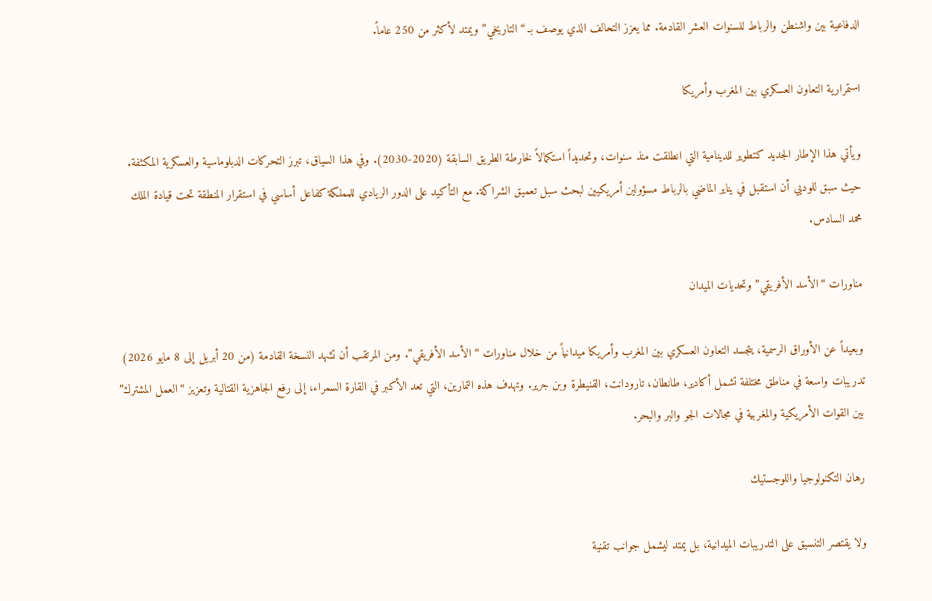الدفاعية بين واشنطن والرباط للسنوات العشر القادمة. مما يعزز التحالف الذي يوصف بـ “التاريخي” ويمتد لأكثر من 250 عاماً.

استمرارية التعاون العسكري بين المغرب وأمريكا

ويأتي هذا الإطار الجديد كتطوير للدينامية التي انطلقت منذ سنوات، وتحديداً استكمالاً لخارطة الطريق السابقة (2020-2030). وفي هذا السياق، تبرز التحركات الدبلوماسية والعسكرية المكثفة. حيث سبق للوديي أن استقبل في يناير الماضي بالرباط مسؤولين أمريكيين لبحث سبل تعميق الشراكة. مع التأكيد على الدور الريادي للمملكة كفاعل أساسي في استقرار المنطقة تحت قيادة الملك محمد السادس.

مناورات “الأسد الأفريقي” وتحديات الميدان

وبعيداً عن الأوراق الرسمية، يتجسد التعاون العسكري بين المغرب وأمريكا ميدانياً من خلال مناورات “الأسد الأفريقي”. ومن المرتقب أن تشهد النسخة القادمة (من 20 أبريل إلى 8 مايو 2026) تدريبات واسعة في مناطق مختلفة تشمل أكادير، طانطان، تارودانت، القنيطرة وبن جرير. وتهدف هذه التمارين، التي تعد الأكبر في القارة السمراء، إلى رفع الجاهزية القتالية وتعزيز “العمل المشترك” بين القوات الأمريكية والمغربية في مجالات الجو والبر والبحر.

رهان التكنولوجيا واللوجستيك

ولا يقتصر التنسيق على التدريبات الميدانية، بل يمتد ليشمل جوانب تقنية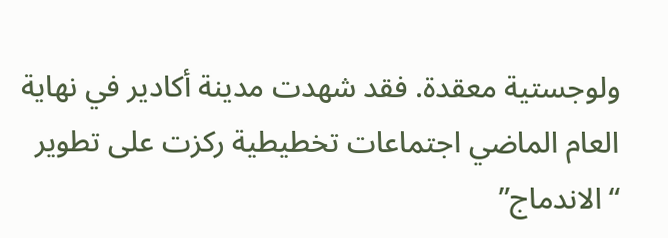ولوجستية معقدة. فقد شهدت مدينة أكادير في نهاية العام الماضي اجتماعات تخطيطية ركزت على تطوير “الاندماج”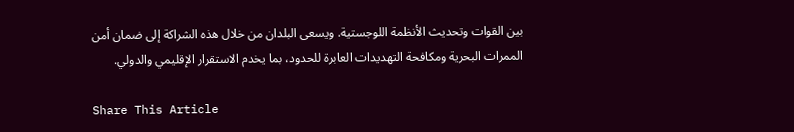بين القوات وتحديث الأنظمة اللوجستية. ويسعى البلدان من خلال هذه الشراكة إلى ضمان أمن الممرات البحرية ومكافحة التهديدات العابرة للحدود، بما يخدم الاستقرار الإقليمي والدولي.

Share This Article